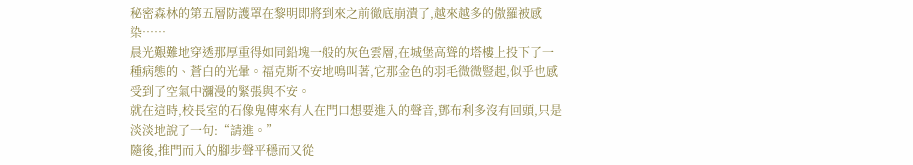秘密森林的第五層防護罩在黎明即將到來之前徹底崩潰了,越來越多的傲羅被感染……
晨光艱難地穿透那厚重得如同鉛塊一般的灰色雲層,在城堡高聳的塔樓上投下了一種病態的、蒼白的光暈。福克斯不安地鳴叫著,它那金色的羽毛微微豎起,似乎也感受到了空氣中瀰漫的緊張與不安。
就在這時,校長室的石像鬼傳來有人在門口想要進入的聲音,鄧布利多沒有回頭,只是淡淡地說了一句:“請進。”
隨後,推門而入的腳步聲平穩而又從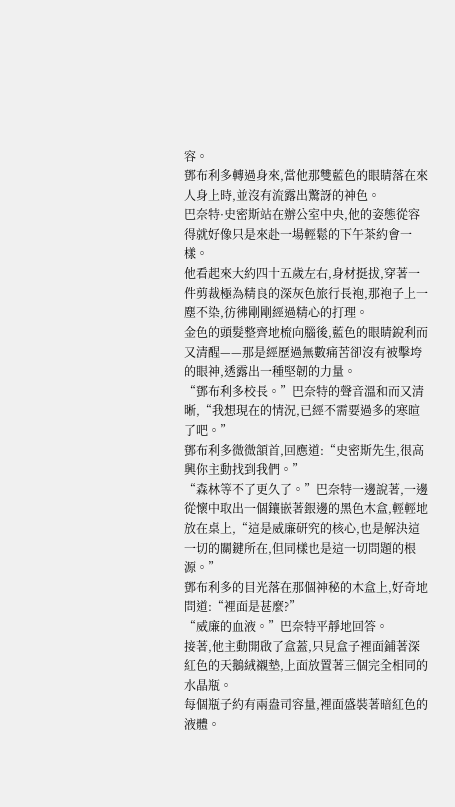容。
鄧布利多轉過身來,當他那雙藍色的眼睛落在來人身上時,並沒有流露出驚訝的神色。
巴奈特·史密斯站在辦公室中央,他的姿態從容得就好像只是來赴一場輕鬆的下午茶約會一樣。
他看起來大約四十五歲左右,身材挺拔,穿著一件剪裁極為精良的深灰色旅行長袍,那袍子上一塵不染,彷彿剛剛經過精心的打理。
金色的頭髮整齊地梳向腦後,藍色的眼睛銳利而又清醒——那是經歷過無數痛苦卻沒有被擊垮的眼神,透露出一種堅韌的力量。
“鄧布利多校長。”巴奈特的聲音溫和而又清晰,“我想現在的情況,已經不需要過多的寒暄了吧。”
鄧布利多微微頷首,回應道:“史密斯先生,很高興你主動找到我們。”
“森林等不了更久了。”巴奈特一邊說著,一邊從懷中取出一個鑲嵌著銀邊的黑色木盒,輕輕地放在桌上,“這是威廉研究的核心,也是解決這一切的關鍵所在,但同樣也是這一切問題的根源。”
鄧布利多的目光落在那個神秘的木盒上,好奇地問道:“裡面是甚麼?”
“威廉的血液。”巴奈特平靜地回答。
接著,他主動開啟了盒蓋,只見盒子裡面鋪著深紅色的天鵝絨襯墊,上面放置著三個完全相同的水晶瓶。
每個瓶子約有兩盎司容量,裡面盛裝著暗紅色的液體。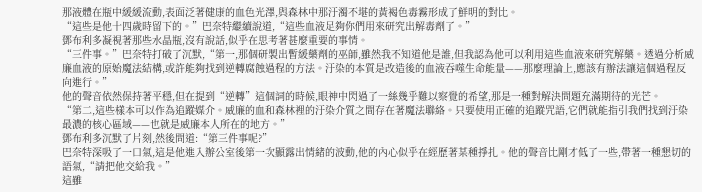那液體在瓶中緩緩流動,表面泛著健康的血色光澤,與森林中那汙濁不堪的黃褐色毒霧形成了鮮明的對比。
“這些是他十四歲時留下的。”巴奈特繼續說道,“這些血液足夠你們用來研究出解毒劑了。”
鄧布利多凝視著那些水晶瓶,沒有說話,似乎在思考著甚麼重要的事情。
“三件事。”巴奈特打破了沉默,“第一,那個研製出暫緩藥劑的巫師,雖然我不知道他是誰,但我認為他可以利用這些血液來研究解藥。透過分析威廉血液的原始魔法結構,或許能夠找到逆轉腐蝕過程的方法。汙染的本質是改造後的血液吞噬生命能量——那麼理論上,應該有辦法讓這個過程反向進行。”
他的聲音依然保持著平穩,但在提到“逆轉”這個詞的時候,眼神中閃過了一絲幾乎難以察覺的希望,那是一種對解決問題充滿期待的光芒。
“第二,這些樣本可以作為追蹤媒介。威廉的血和森林裡的汙染介質之間存在著魔法聯絡。只要使用正確的追蹤咒語,它們就能指引我們找到汙染最濃的核心區域——也就是威廉本人所在的地方。”
鄧布利多沉默了片刻,然後問道:“第三件事呢?”
巴奈特深吸了一口氣,這是他進入辦公室後第一次顯露出情緒的波動,他的內心似乎在經歷著某種掙扎。他的聲音比剛才低了一些,帶著一種懇切的語氣,“請把他交給我。”
這雖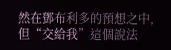然在鄧布利多的預想之中,但“交給我”這個說法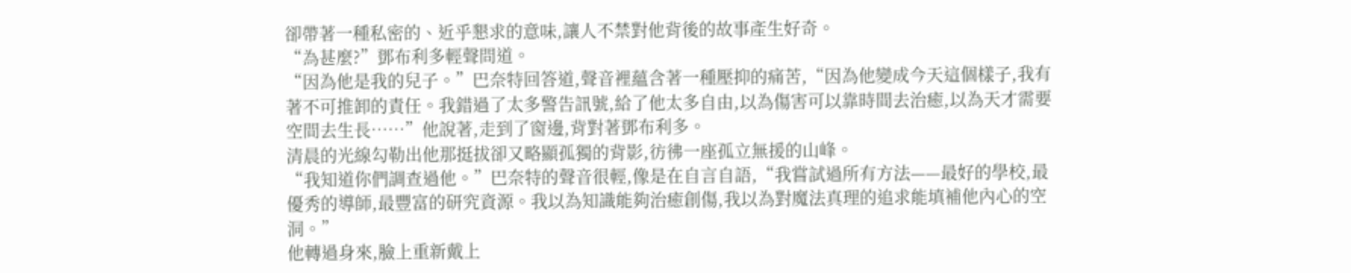卻帶著一種私密的、近乎懇求的意味,讓人不禁對他背後的故事產生好奇。
“為甚麼?”鄧布利多輕聲問道。
“因為他是我的兒子。”巴奈特回答道,聲音裡蘊含著一種壓抑的痛苦,“因為他變成今天這個樣子,我有著不可推卸的責任。我錯過了太多警告訊號,給了他太多自由,以為傷害可以靠時間去治癒,以為天才需要空間去生長……”他說著,走到了窗邊,背對著鄧布利多。
清晨的光線勾勒出他那挺拔卻又略顯孤獨的背影,彷彿一座孤立無援的山峰。
“我知道你們調查過他。”巴奈特的聲音很輕,像是在自言自語,“我嘗試過所有方法——最好的學校,最優秀的導師,最豐富的研究資源。我以為知識能夠治癒創傷,我以為對魔法真理的追求能填補他內心的空洞。”
他轉過身來,臉上重新戴上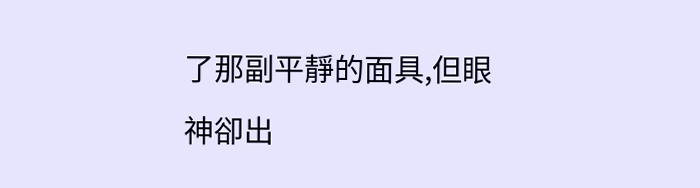了那副平靜的面具,但眼神卻出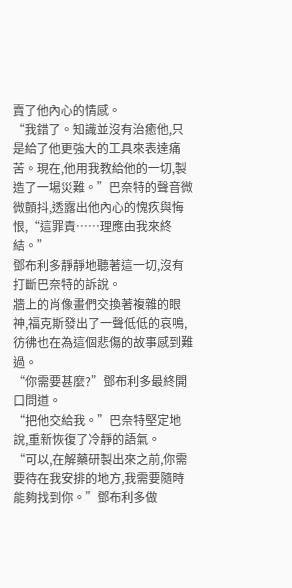賣了他內心的情感。
“我錯了。知識並沒有治癒他,只是給了他更強大的工具來表達痛苦。現在,他用我教給他的一切,製造了一場災難。”巴奈特的聲音微微顫抖,透露出他內心的愧疚與悔恨,“這罪責……理應由我來終結。”
鄧布利多靜靜地聽著這一切,沒有打斷巴奈特的訴說。
牆上的肖像畫們交換著複雜的眼神,福克斯發出了一聲低低的哀鳴,彷彿也在為這個悲傷的故事感到難過。
“你需要甚麼?”鄧布利多最終開口問道。
“把他交給我。”巴奈特堅定地說,重新恢復了冷靜的語氣。
“可以,在解藥研製出來之前,你需要待在我安排的地方,我需要隨時能夠找到你。”鄧布利多做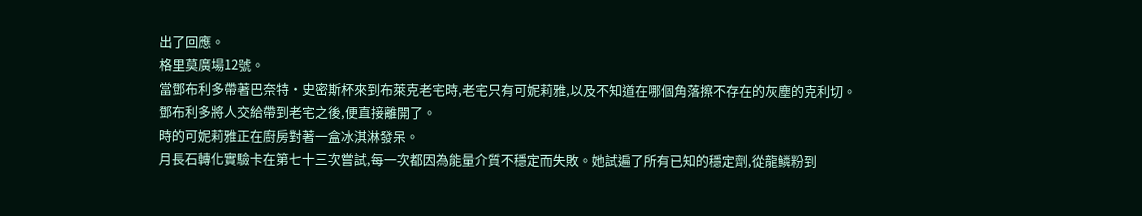出了回應。
格里莫廣場12號。
當鄧布利多帶著巴奈特·史密斯杯來到布萊克老宅時,老宅只有可妮莉雅,以及不知道在哪個角落擦不存在的灰塵的克利切。
鄧布利多將人交給帶到老宅之後,便直接離開了。
時的可妮莉雅正在廚房對著一盒冰淇淋發呆。
月長石轉化實驗卡在第七十三次嘗試,每一次都因為能量介質不穩定而失敗。她試遍了所有已知的穩定劑,從龍鱗粉到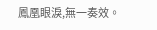鳳凰眼淚,無一奏效。